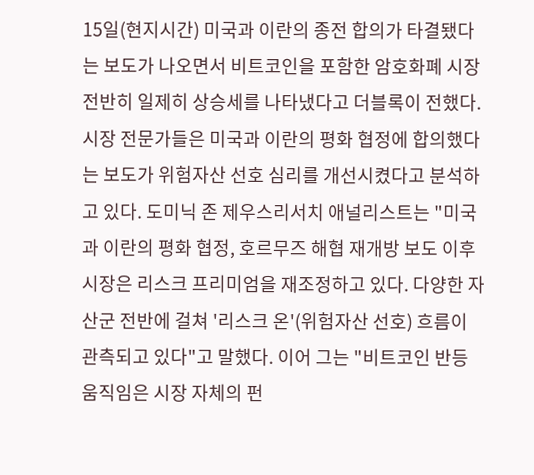15일(현지시간) 미국과 이란의 종전 합의가 타결됐다는 보도가 나오면서 비트코인을 포함한 암호화폐 시장 전반히 일제히 상승세를 나타냈다고 더블록이 전했다. 시장 전문가들은 미국과 이란의 평화 협정에 합의했다는 보도가 위험자산 선호 심리를 개선시켰다고 분석하고 있다. 도미닉 존 제우스리서치 애널리스트는 "미국과 이란의 평화 협정, 호르무즈 해협 재개방 보도 이후 시장은 리스크 프리미엄을 재조정하고 있다. 다양한 자산군 전반에 걸쳐 '리스크 온'(위험자산 선호) 흐름이 관측되고 있다"고 말했다. 이어 그는 "비트코인 반등 움직임은 시장 자체의 펀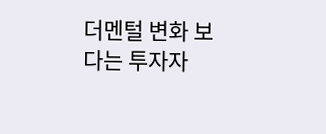더멘털 변화 보다는 투자자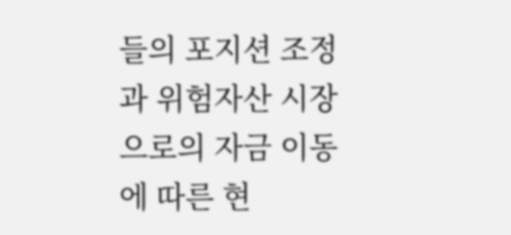들의 포지션 조정과 위험자산 시장으로의 자금 이동에 따른 현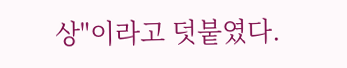상"이라고 덧붙였다.